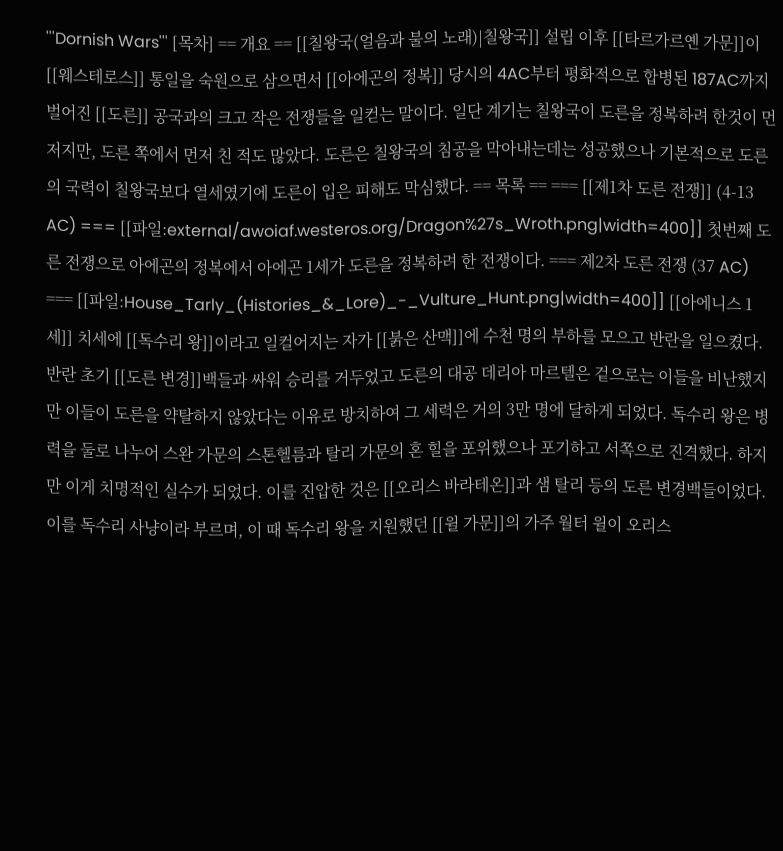'''Dornish Wars''' [목차] == 개요 == [[칠왕국(얼음과 불의 노래)|칠왕국]] 설립 이후 [[타르가르옌 가문]]이 [[웨스테로스]] 통일을 숙원으로 삼으면서 [[아에곤의 정복]] 당시의 4AC부터 평화적으로 합병된 187AC까지 벌어진 [[도른]] 공국과의 크고 작은 전쟁들을 일컫는 말이다. 일단 계기는 칠왕국이 도른을 정복하려 한것이 먼저지만, 도른 쪽에서 먼저 친 적도 많았다. 도른은 칠왕국의 침공을 막아내는데는 성공했으나 기본적으로 도른의 국력이 칠왕국보다 열세였기에 도른이 입은 피해도 막심했다. == 목록 == === [[제1차 도른 전쟁]] (4-13 AC) === [[파일:external/awoiaf.westeros.org/Dragon%27s_Wroth.png|width=400]] 첫번째 도른 전쟁으로 아에곤의 정복에서 아에곤 1세가 도른을 정복하려 한 전쟁이다. === 제2차 도른 전쟁 (37 AC) === [[파일:House_Tarly_(Histories_&_Lore)_-_Vulture_Hunt.png|width=400]] [[아에니스 1세]] 치세에 [[독수리 왕]]이라고 일컬어지는 자가 [[붉은 산맥]]에 수천 명의 부하를 모으고 반란을 일으켰다. 반란 초기 [[도른 변경]]백들과 싸워 승리를 거두었고 도른의 대공 데리아 마르텔은 겉으로는 이들을 비난했지만 이들이 도른을 약탈하지 않았다는 이유로 방치하여 그 세력은 거의 3만 명에 달하게 되었다. 독수리 왕은 병력을 둘로 나누어 스완 가문의 스톤헬름과 탈리 가문의 혼 힐을 포위했으나 포기하고 서쪽으로 진격했다. 하지만 이게 치명적인 실수가 되었다. 이를 진압한 것은 [[오리스 바라테온]]과 샘 탈리 등의 도른 변경백들이었다. 이를 독수리 사냥이라 부르며, 이 때 독수리 왕을 지원했던 [[윌 가문]]의 가주 월터 윌이 오리스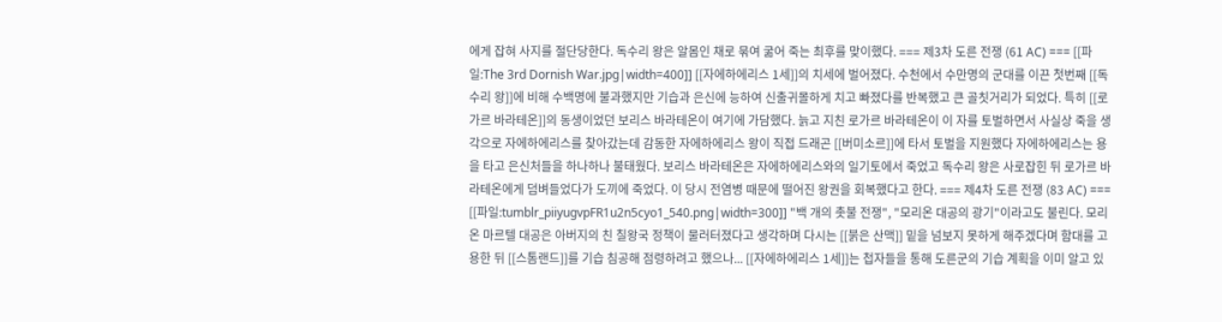에게 잡혀 사지를 절단당한다. 독수리 왕은 알몸인 채로 묶여 굶어 죽는 최후를 맞이했다. === 제3차 도른 전쟁 (61 AC) === [[파일:The 3rd Dornish War.jpg|width=400]] [[자에하에리스 1세]]의 치세에 벌어졌다. 수천에서 수만명의 군대를 이끈 첫번째 [[독수리 왕]]에 비해 수백명에 불과했지만 기습과 은신에 능하여 신출귀몰하게 치고 빠졌다를 반복했고 큰 골칫거리가 되었다. 특히 [[로가르 바라테온]]의 동생이었던 보리스 바라테온이 여기에 가담했다. 늙고 지친 로가르 바라테온이 이 자를 토벌하면서 사실상 죽을 생각으로 자에하에리스를 찾아갔는데 감동한 자에하에리스 왕이 직접 드래곤 [[버미소르]]에 타서 토벌을 지원했다 자에하에리스는 용을 타고 은신처들을 하나하나 불태웠다. 보리스 바라테온은 자에하에리스와의 일기토에서 죽었고 독수리 왕은 사로잡힌 뒤 로가르 바라테온에게 덤벼들었다가 도끼에 죽었다. 이 당시 전염병 때문에 떨어진 왕권을 회복했다고 한다. === 제4차 도른 전쟁 (83 AC) === [[파일:tumblr_piiyugvpFR1u2n5cyo1_540.png|width=300]] "백 개의 촛불 전쟁", "모리온 대공의 광기"이라고도 불린다. 모리온 마르텔 대공은 아버지의 친 칠왕국 정책이 물러터졌다고 생각하며 다시는 [[붉은 산맥]] 밑을 넘보지 못하게 해주겠다며 함대를 고용한 뒤 [[스톰랜드]]를 기습 침공해 점령하려고 했으나... [[자에하에리스 1세]]는 첩자들을 통해 도른군의 기습 계획을 이미 알고 있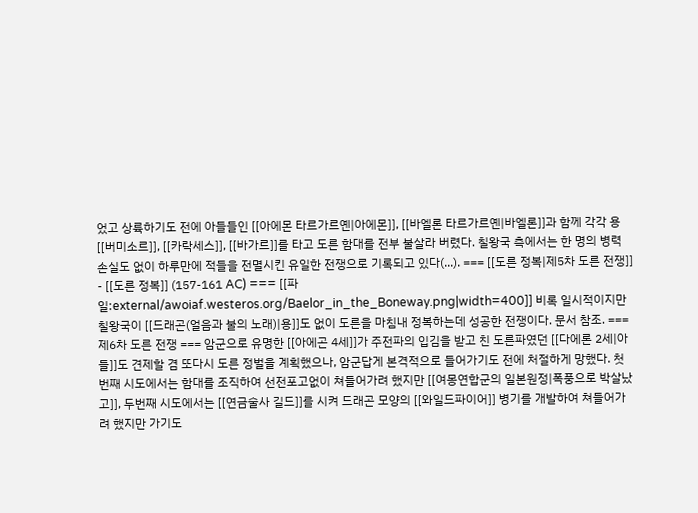었고 상륙하기도 전에 아들들인 [[아에몬 타르가르옌|아에몬]], [[바엘론 타르가르옌|바엘론]]과 함께 각각 용 [[버미소르]], [[카락세스]], [[바가르]]를 타고 도른 함대를 전부 불살라 버렸다. 칠왕국 측에서는 한 명의 병력 손실도 없이 하루만에 적들을 전멸시킨 유일한 전쟁으로 기록되고 있다(...). === [[도른 정복|제5차 도른 전쟁]] - [[도른 정복]] (157-161 AC) === [[파일:external/awoiaf.westeros.org/Baelor_in_the_Boneway.png|width=400]] 비록 일시적이지만 칠왕국이 [[드래곤(얼음과 불의 노래)|용]]도 없이 도른을 마침내 정복하는데 성공한 전쟁이다. 문서 참조. === 제6차 도른 전쟁 === 암군으로 유명한 [[아에곤 4세]]가 주전파의 입김을 받고 친 도른파였던 [[다에론 2세|아들]]도 견제할 겸 또다시 도른 정벌을 계획했으나, 암군답게 본격적으로 들어가기도 전에 처절하게 망했다. 첫번째 시도에서는 함대를 조직하여 선전포고없이 쳐들어가려 했지만 [[여몽연합군의 일본원정|폭풍으로 박살났고]], 두번째 시도에서는 [[연금술사 길드]]를 시켜 드래곤 모양의 [[와일드파이어]] 병기를 개발하여 쳐들어가려 했지만 가기도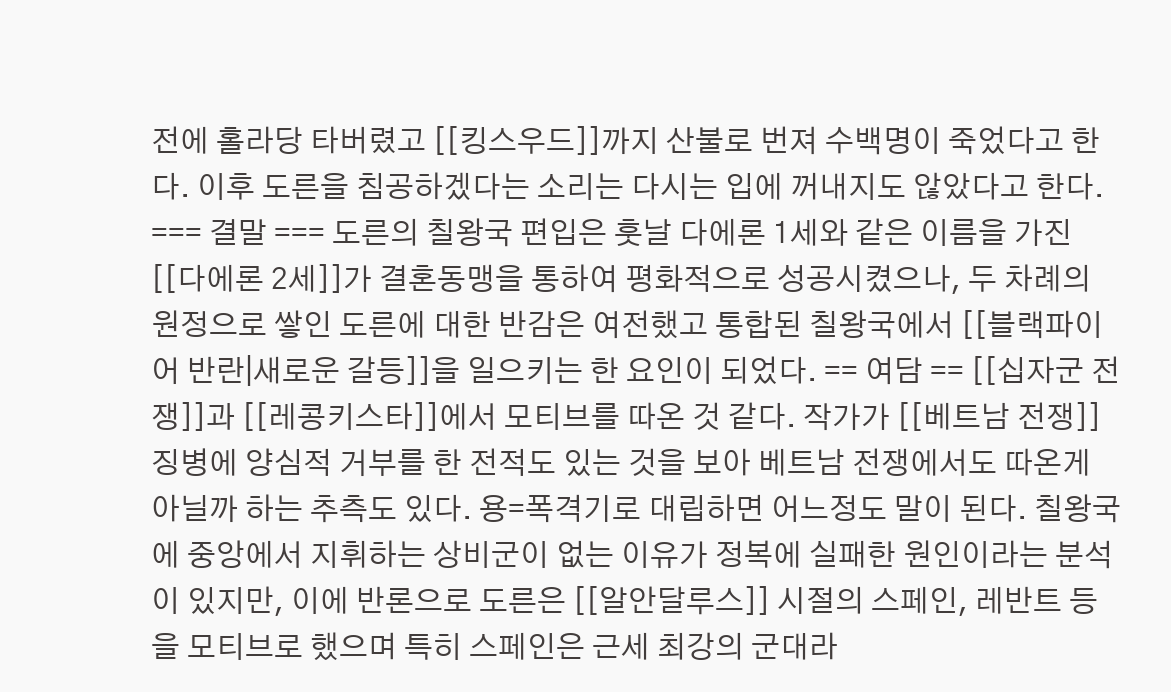전에 홀라당 타버렸고 [[킹스우드]]까지 산불로 번져 수백명이 죽었다고 한다. 이후 도른을 침공하겠다는 소리는 다시는 입에 꺼내지도 않았다고 한다. === 결말 === 도른의 칠왕국 편입은 훗날 다에론 1세와 같은 이름을 가진 [[다에론 2세]]가 결혼동맹을 통하여 평화적으로 성공시켰으나, 두 차례의 원정으로 쌓인 도른에 대한 반감은 여전했고 통합된 칠왕국에서 [[블랙파이어 반란|새로운 갈등]]을 일으키는 한 요인이 되었다. == 여담 == [[십자군 전쟁]]과 [[레콩키스타]]에서 모티브를 따온 것 같다. 작가가 [[베트남 전쟁]] 징병에 양심적 거부를 한 전적도 있는 것을 보아 베트남 전쟁에서도 따온게 아닐까 하는 추측도 있다. 용=폭격기로 대립하면 어느정도 말이 된다. 칠왕국에 중앙에서 지휘하는 상비군이 없는 이유가 정복에 실패한 원인이라는 분석이 있지만, 이에 반론으로 도른은 [[알안달루스]] 시절의 스페인, 레반트 등을 모티브로 했으며 특히 스페인은 근세 최강의 군대라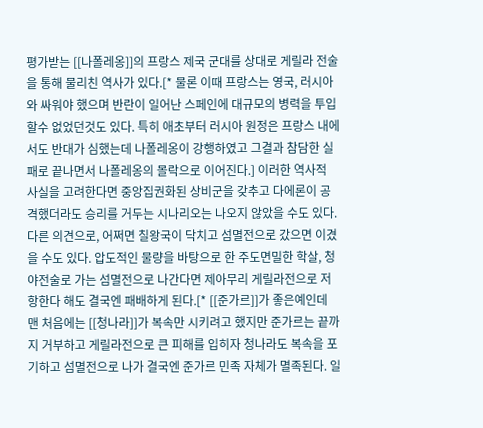평가받는 [[나폴레옹]]의 프랑스 제국 군대를 상대로 게릴라 전술을 통해 물리친 역사가 있다.[* 물론 이때 프랑스는 영국, 러시아와 싸워야 했으며 반란이 일어난 스페인에 대규모의 병력을 투입할수 없었던것도 있다. 특히 애초부터 러시아 원정은 프랑스 내에서도 반대가 심했는데 나폴레옹이 강행하였고 그결과 참담한 실패로 끝나면서 나폴레옹의 몰락으로 이어진다.] 이러한 역사적 사실을 고려한다면 중앙집권화된 상비군을 갖추고 다에론이 공격했더라도 승리를 거두는 시나리오는 나오지 않았을 수도 있다. 다른 의견으로, 어쩌면 칠왕국이 닥치고 섬멸전으로 갔으면 이겼을 수도 있다. 압도적인 물량을 바탕으로 한 주도면밀한 학살, 청야전술로 가는 섬멸전으로 나간다면 제아무리 게릴라전으로 저항한다 해도 결국엔 패배하게 된다.[* [[준가르]]가 좋은예인데 맨 처음에는 [[청나라]]가 복속만 시키려고 했지만 준가르는 끝까지 거부하고 게릴라전으로 큰 피해를 입히자 청나라도 복속을 포기하고 섬멸전으로 나가 결국엔 준가르 민족 자체가 멸족된다. 일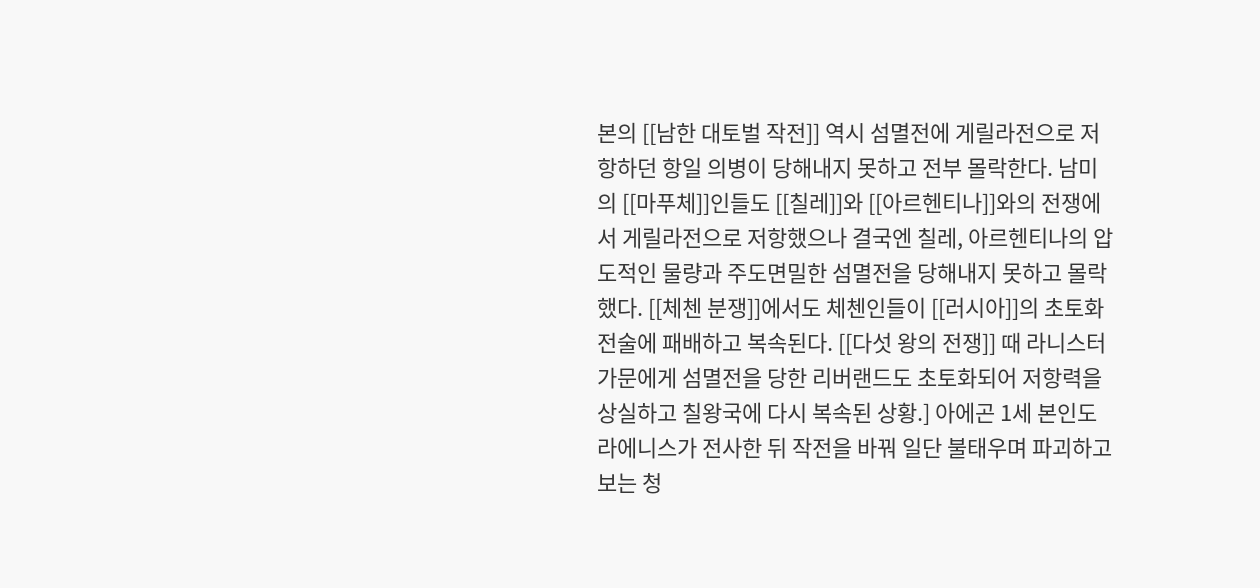본의 [[남한 대토벌 작전]] 역시 섬멸전에 게릴라전으로 저항하던 항일 의병이 당해내지 못하고 전부 몰락한다. 남미의 [[마푸체]]인들도 [[칠레]]와 [[아르헨티나]]와의 전쟁에서 게릴라전으로 저항했으나 결국엔 칠레, 아르헨티나의 압도적인 물량과 주도면밀한 섬멸전을 당해내지 못하고 몰락했다. [[체첸 분쟁]]에서도 체첸인들이 [[러시아]]의 초토화 전술에 패배하고 복속된다. [[다섯 왕의 전쟁]] 때 라니스터 가문에게 섬멸전을 당한 리버랜드도 초토화되어 저항력을 상실하고 칠왕국에 다시 복속된 상황.] 아에곤 1세 본인도 라에니스가 전사한 뒤 작전을 바꿔 일단 불태우며 파괴하고 보는 청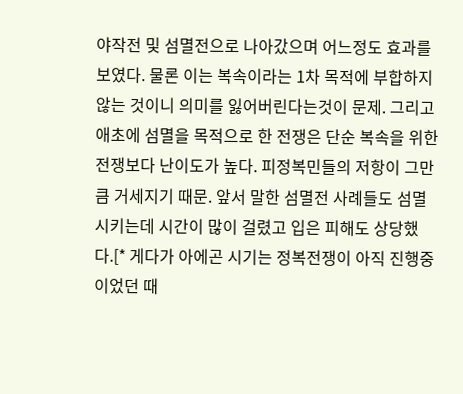야작전 및 섬멸전으로 나아갔으며 어느정도 효과를 보였다. 물론 이는 복속이라는 1차 목적에 부합하지 않는 것이니 의미를 잃어버린다는것이 문제. 그리고 애초에 섬멸을 목적으로 한 전쟁은 단순 복속을 위한 전쟁보다 난이도가 높다. 피정복민들의 저항이 그만큼 거세지기 때문. 앞서 말한 섬멸전 사례들도 섬멸시키는데 시간이 많이 걸렸고 입은 피해도 상당했다.[* 게다가 아에곤 시기는 정복전쟁이 아직 진행중이었던 때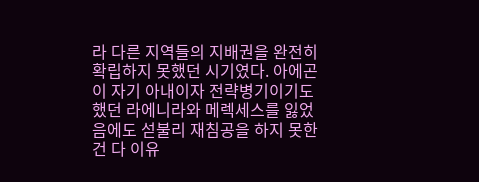라 다른 지역들의 지배권을 완전히 확립하지 못했던 시기였다. 아에곤이 자기 아내이자 전략병기이기도 했던 라에니라와 메렉세스를 잃었음에도 섣불리 재침공을 하지 못한 건 다 이유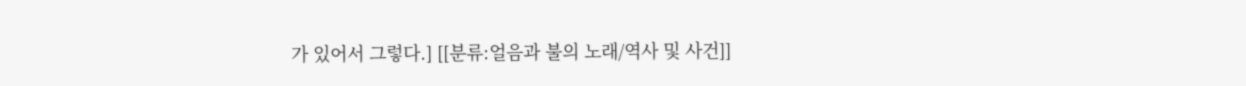가 있어서 그렇다.] [[분류:얼음과 불의 노래/역사 및 사건]]